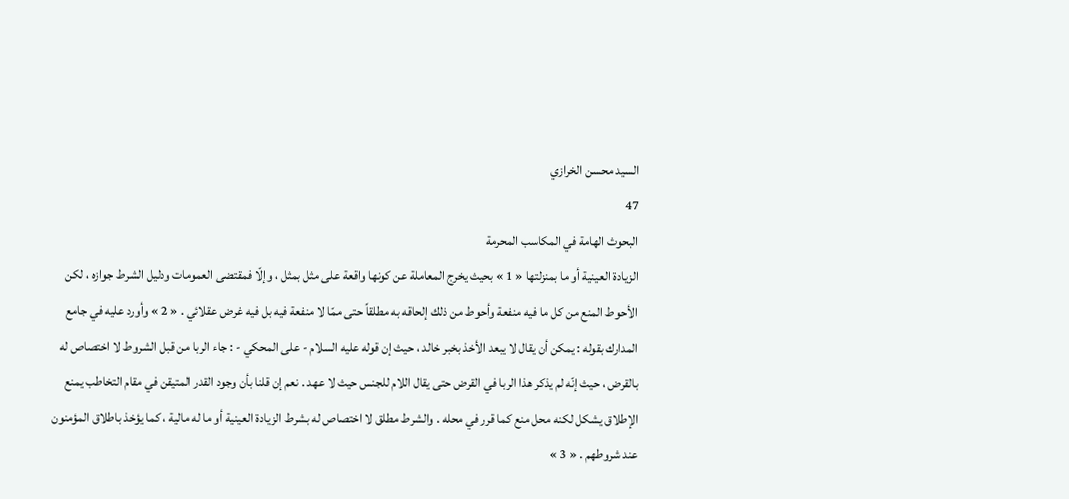السيد محسن الخرازي
47
البحوث الهامة في المكاسب المحرمة
الزيادة العينية أو ما بمنزلتها « 1 » بحيث يخرج المعاملة عن كونها واقعة على مثل بمثل ، وإلّا فمقتضى العمومات ودليل الشرط جوازه ، لكن الأحوط المنع من كل ما فيه منفعة وأحوط من ذلك إلحاقه به مطلقاً حتى ممّا لا منفعة فيه بل فيه غرض عقلائي . « 2 » وأورد عليه في جامع المدارك بقوله : يمكن أن يقال لا يبعد الأخذ بخبر خالد ، حيث إن قوله عليه السلام - على المحكي - : جاء الربا من قبل الشروط لا اختصاص له بالقرض ، حيث إنّه لم يذكر هذا الربا في القرض حتى يقال اللام للجنس حيث لا عهد . نعم إن قلنا بأن وجود القدر المتيقن في مقام التخاطب يمنع الإطلاق يشكل لكنه محل منع كما قرر في محله . والشرط مطلق لا اختصاص له بشرط الزيادة العينية أو ما له مالية ، كما يؤخذ باطلاق المؤمنون عند شروطهم . « 3 »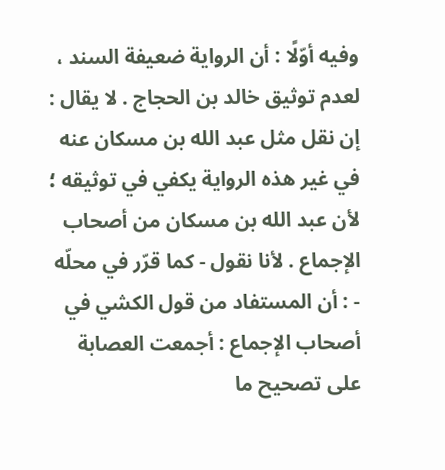وفيه أوّلًا : أن الرواية ضعيفة السند ، لعدم توثيق خالد بن الحجاج . لا يقال : إن نقل مثل عبد الله بن مسكان عنه في غير هذه الرواية يكفي في توثيقه ؛ لأن عبد الله بن مسكان من أصحاب الإجماع . لأنا نقول - كما قرّر في محلّه - : أن المستفاد من قول الكشي في أصحاب الإجماع : أجمعت العصابة على تصحيح ما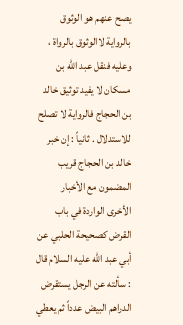يصح عنهم هو الوثوق بالرواية لاالوثوق بالرواة ، وعليه فنقل عبد الله بن مسكان لا يفيد توثيق خالد بن الحجاج فالرواية لا تصلح للاستدلال . ثانياً : إن خبر خالد بن الحجاج قريب المضمون مع الأخبار الأخرى الواردة في باب القرض كصحيحة الحلبي عن أبي عبد الله عليه السلام قال : سألته عن الرجل يستقرض الدراهم البيض عدداً ثم يعطي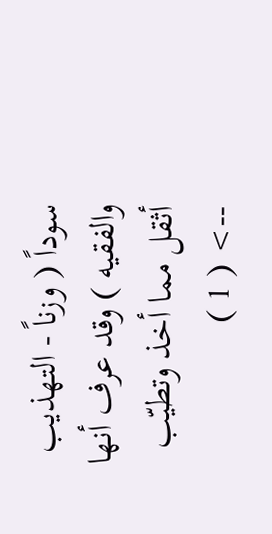سوداً ( وزناً - التهذيب والفقيه ) وقد عرف أنها أثقل مما أخذ وتطيّب
--> ( 1 )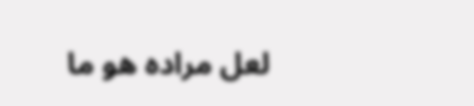لعل مراده هو ما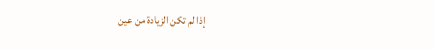إذا لم تكن الزيادة من عين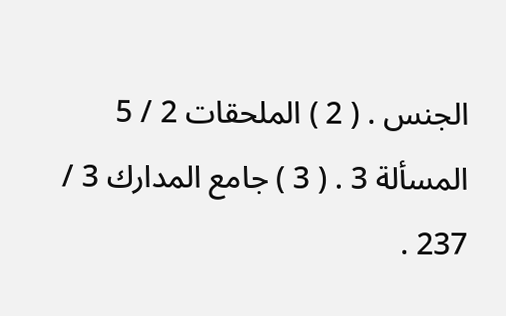الجنس . ( 2 ) الملحقات 2 / 5 المسألة 3 . ( 3 ) جامع المدارك 3 / 237 .